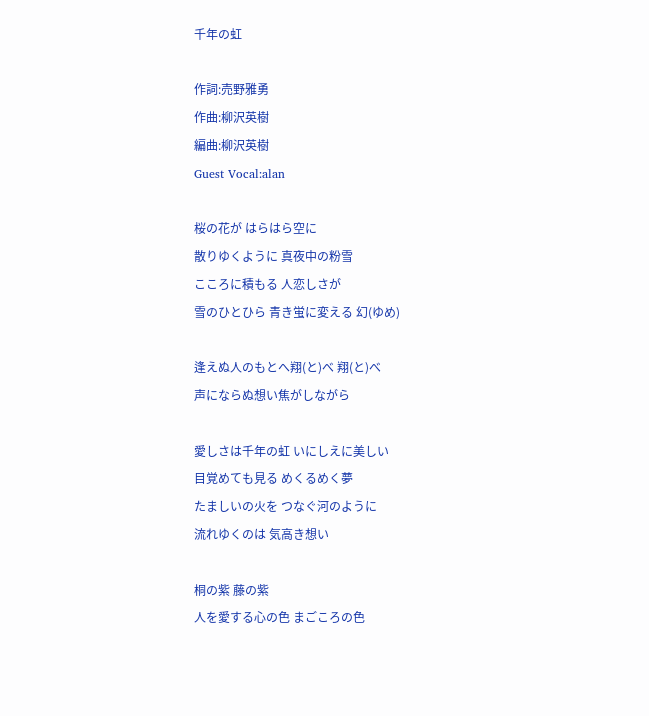千年の虹

作詞:売野雅勇
作曲:柳沢英樹
編曲:柳沢英樹
Guest Vocal:alan

桜の花が はらはら空に
散りゆくように 真夜中の粉雪
こころに積もる 人恋しさが
雪のひとひら 青き蛍に変える 幻(ゆめ)

逢えぬ人のもとへ翔(と)べ 翔(と)べ
声にならぬ想い焦がしながら

愛しさは千年の虹 いにしえに美しい
目覚めても見る めくるめく夢
たましいの火を つなぐ河のように
流れゆくのは 気高き想い

桐の紫 藤の紫
人を愛する心の色 まごころの色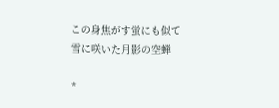この身焦がす蛍にも似て
雪に咲いた月影の空蝉

*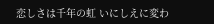恋しさは千年の虹 いにしえに変わ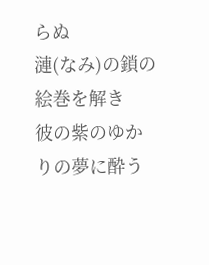らぬ
漣(なみ)の鎖の絵巻を解き
彼の紫のゆかりの夢に酔う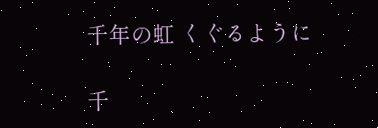千年の虹 くぐるように

千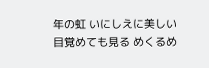年の虹 いにしえに美しい
目覚めても見る めくるめ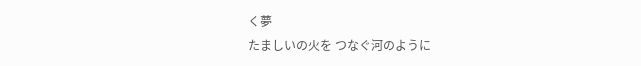く夢
たましいの火を つなぐ河のように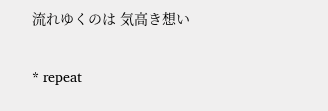流れゆくのは 気高き想い

* repeat